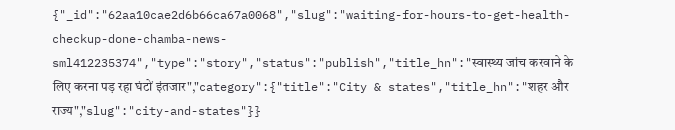{"_id":"62aa10cae2d6b66ca67a0068","slug":"waiting-for-hours-to-get-health-checkup-done-chamba-news-sml412235374","type":"story","status":"publish","title_hn":"स्वास्थ्य जांच करवाने के लिए करना पड़ रहा घंटों इंतजार","category":{"title":"City & states","title_hn":"शहर और राज्य","slug":"city-and-states"}}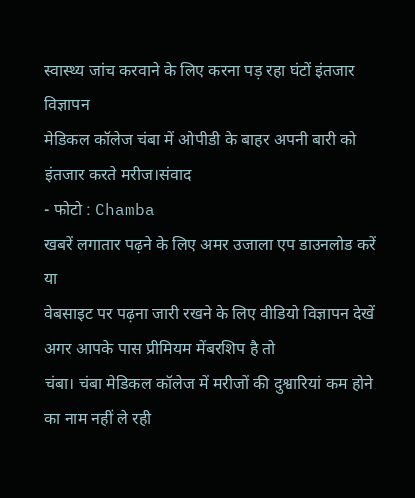स्वास्थ्य जांच करवाने के लिए करना पड़ रहा घंटों इंतजार
विज्ञापन
मेडिकल कॉलेज चंबा में ओपीडी के बाहर अपनी बारी को इंतजार करते मरीज।संवाद
- फोटो : Chamba
खबरें लगातार पढ़ने के लिए अमर उजाला एप डाउनलोड करें
या
वेबसाइट पर पढ़ना जारी रखने के लिए वीडियो विज्ञापन देखें
अगर आपके पास प्रीमियम मेंबरशिप है तो
चंबा। चंबा मेडिकल कॉलेज में मरीजों की दुश्वारियां कम होने का नाम नहीं ले रही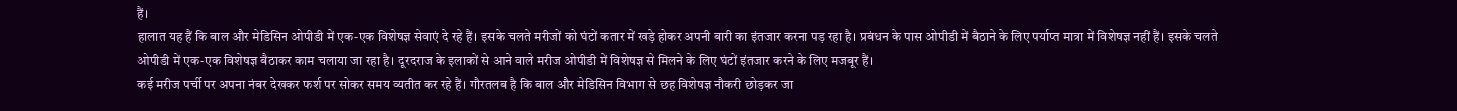हैं।
हालात यह हैं कि बाल और मेडिसिन ओपीडी में एक-एक विशेषज्ञ सेवाएं दे रहे हैं। इसके चलते मरीजों को घंटों कतार में खड़े होकर अपनी बारी का इंतजार करना पड़ रहा है। प्रबंधन के पास ओपीडी में बैठाने के लिए पर्याप्त मात्रा में विशेषज्ञ नहीं हैं। इसके चलते ओपीडी में एक-एक विशेषज्ञ बैठाकर काम चलाया जा रहा है। दूरदराज के इलाकों से आने वाले मरीज ओपीडी में विशेषज्ञ से मिलने के लिए घंटों इंतजार करने के लिए मजबूर हैं।
कई मरीज पर्ची पर अपना नंबर देखकर फर्श पर सोकर समय व्यतीत कर रहे हैं। गौरतलब है कि बाल और मेडिसिन विभाग से छह विशेषज्ञ नौकरी छोड़कर जा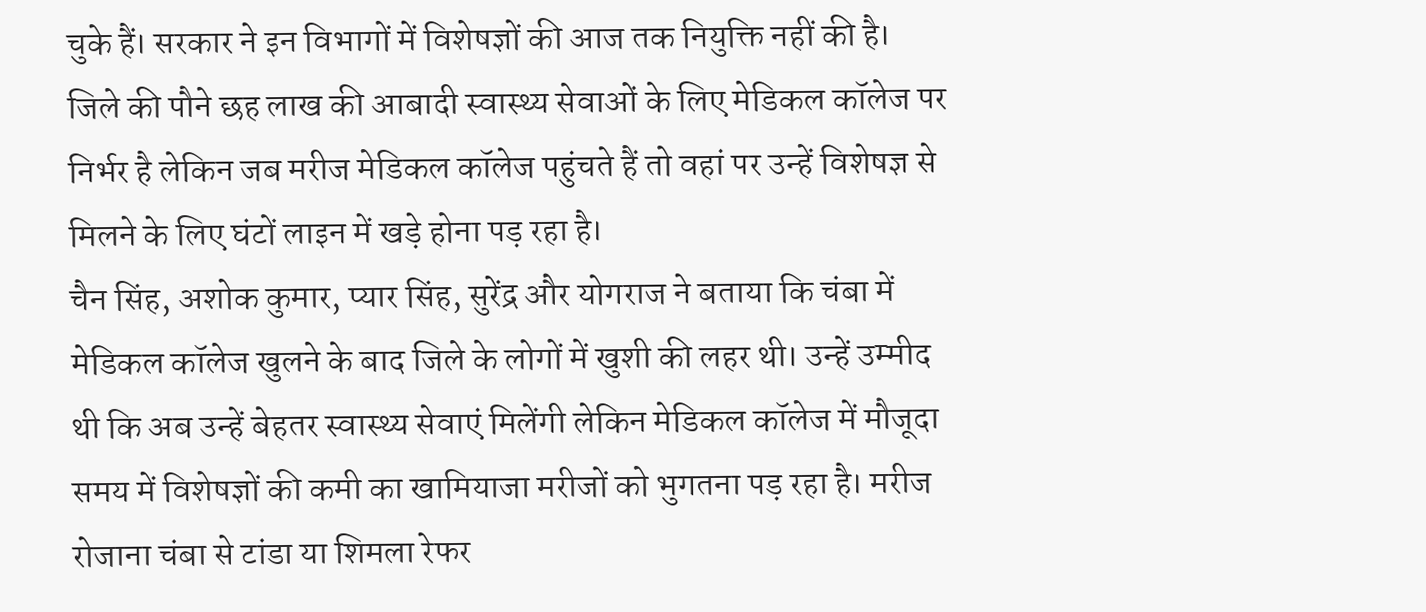चुके हैं। सरकार ने इन विभागों में विशेषज्ञों की आज तक नियुक्ति नहीं की है। जिले की पौने छह लाख की आबादी स्वास्थ्य सेवाओं के लिए मेडिकल कॉलेज पर निर्भर है लेकिन जब मरीज मेडिकल कॉलेज पहुंचते हैं तो वहां पर उन्हें विशेषज्ञ से मिलने के लिए घंटों लाइन में खड़े होना पड़ रहा है।
चैन सिंह, अशोक कुमार, प्यार सिंह, सुरेंद्र और योगराज ने बताया कि चंबा में मेडिकल कॉलेज खुलने के बाद जिले के लोगों में खुशी की लहर थी। उन्हें उम्मीद थी कि अब उन्हें बेहतर स्वास्थ्य सेवाएं मिलेंगी लेकिन मेडिकल कॉलेज में मौजूदा समय में विशेषज्ञों की कमी का खामियाजा मरीजों को भुगतना पड़ रहा है। मरीज रोजाना चंबा से टांडा या शिमला रेफर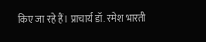किए जा रहे हैं। प्राचार्य डॉ. रमेश भारती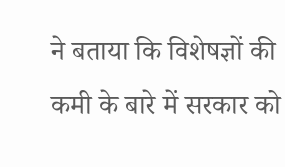ने बताया कि विशेषज्ञों की कमी के बारे में सरकार को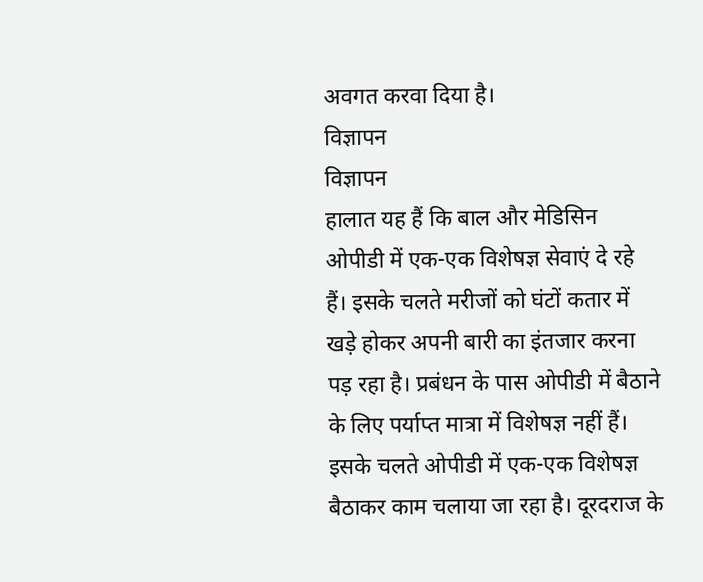अवगत करवा दिया है।
विज्ञापन
विज्ञापन
हालात यह हैं कि बाल और मेडिसिन ओपीडी में एक-एक विशेषज्ञ सेवाएं दे रहे हैं। इसके चलते मरीजों को घंटों कतार में खड़े होकर अपनी बारी का इंतजार करना पड़ रहा है। प्रबंधन के पास ओपीडी में बैठाने के लिए पर्याप्त मात्रा में विशेषज्ञ नहीं हैं। इसके चलते ओपीडी में एक-एक विशेषज्ञ बैठाकर काम चलाया जा रहा है। दूरदराज के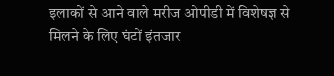इलाकों से आने वाले मरीज ओपीडी में विशेषज्ञ से मिलने के लिए घंटों इंतजार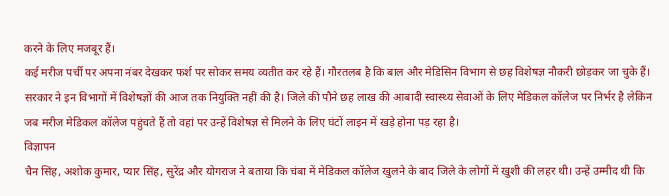करने के लिए मजबूर हैं।
कई मरीज पर्ची पर अपना नंबर देखकर फर्श पर सोकर समय व्यतीत कर रहे हैं। गौरतलब है कि बाल और मेडिसिन विभाग से छह विशेषज्ञ नौकरी छोड़कर जा चुके हैं। सरकार ने इन विभागों में विशेषज्ञों की आज तक नियुक्ति नहीं की है। जिले की पौने छह लाख की आबादी स्वास्थ्य सेवाओं के लिए मेडिकल कॉलेज पर निर्भर है लेकिन जब मरीज मेडिकल कॉलेज पहुंचते हैं तो वहां पर उन्हें विशेषज्ञ से मिलने के लिए घंटों लाइन में खड़े होना पड़ रहा है।
विज्ञापन
चैन सिंह, अशोक कुमार, प्यार सिंह, सुरेंद्र और योगराज ने बताया कि चंबा में मेडिकल कॉलेज खुलने के बाद जिले के लोगों में खुशी की लहर थी। उन्हें उम्मीद थी कि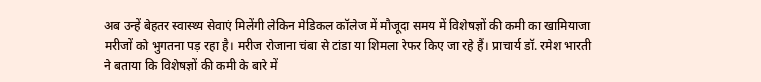अब उन्हें बेहतर स्वास्थ्य सेवाएं मिलेंगी लेकिन मेडिकल कॉलेज में मौजूदा समय में विशेषज्ञों की कमी का खामियाजा मरीजों को भुगतना पड़ रहा है। मरीज रोजाना चंबा से टांडा या शिमला रेफर किए जा रहे हैं। प्राचार्य डॉ. रमेश भारती ने बताया कि विशेषज्ञों की कमी के बारे में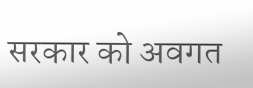सरकार को अवगत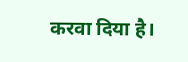करवा दिया है।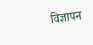विज्ञापन